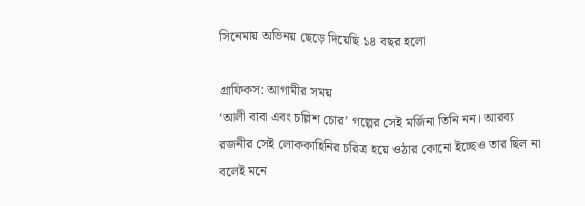সিনেমায় অভিনয় ছেড়ে দিয়েছি ১৪ বছর হলো

গ্রাফিকস: আগামীর সময়
‘আলী বাবা এবং চল্লিশ চোর’ গল্পের সেই মর্জিনা তিনি নন। আরব্য রজনীর সেই লোককাহিনির চরিত্র হয়ে ওঠার কোনো ইচ্ছেও তার ছিল না বলেই মনে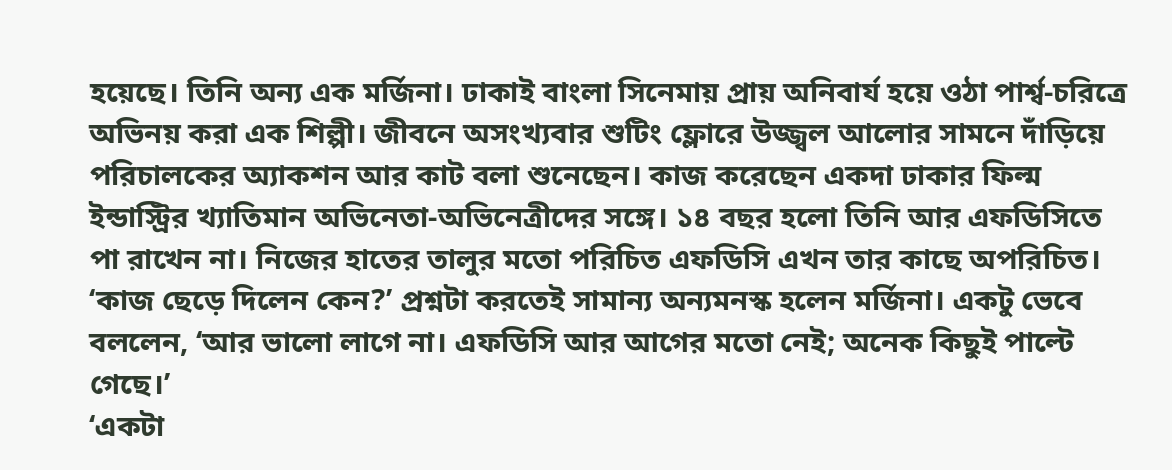হয়েছে। তিনি অন্য এক মর্জিনা। ঢাকাই বাংলা সিনেমায় প্রায় অনিবার্য হয়ে ওঠা পার্শ্ব-চরিত্রে অভিনয় করা এক শিল্পী। জীবনে অসংখ্যবার শুটিং ফ্লোরে উজ্জ্বল আলোর সামনে দাঁড়িয়ে পরিচালকের অ্যাকশন আর কাট বলা শুনেছেন। কাজ করেছেন একদা ঢাকার ফিল্ম ইন্ডাস্ট্রির খ্যাতিমান অভিনেতা-অভিনেত্রীদের সঙ্গে। ১৪ বছর হলো তিনি আর এফডিসিতে পা রাখেন না। নিজের হাতের তালুর মতো পরিচিত এফডিসি এখন তার কাছে অপরিচিত।
‘কাজ ছেড়ে দিলেন কেন?’ প্রশ্নটা করতেই সামান্য অন্যমনস্ক হলেন মর্জিনা। একটু ভেবে বললেন, ‘আর ভালো লাগে না। এফডিসি আর আগের মতো নেই; অনেক কিছুই পাল্টে গেছে।’
‘একটা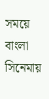সময়ে বাংলা সিনেমায়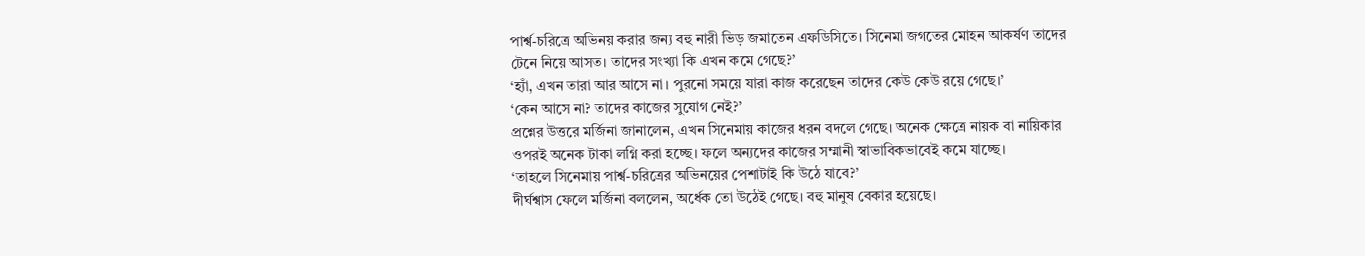পার্শ্ব-চরিত্রে অভিনয় করার জন্য বহু নারী ভিড় জমাতেন এফডিসিতে। সিনেমা জগতের মোহন আকর্ষণ তাদের টেনে নিয়ে আসত। তাদের সংখ্যা কি এখন কমে গেছে?’
‘হ্যাঁ, এখন তারা আর আসে না। পুরনো সময়ে যারা কাজ করেছেন তাদের কেউ কেউ রয়ে গেছে।’
‘কেন আসে না? তাদের কাজের সুযোগ নেই?’
প্রশ্নের উত্তরে মর্জিনা জানালেন, এখন সিনেমায় কাজের ধরন বদলে গেছে। অনেক ক্ষেত্রে নায়ক বা নায়িকার ওপরই অনেক টাকা লগ্নি করা হচ্ছে। ফলে অন্যদের কাজের সম্মানী স্বাভাবিকভাবেই কমে যাচ্ছে।
‘তাহলে সিনেমায় পার্শ্ব-চরিত্রের অভিনয়ের পেশাটাই কি উঠে যাবে?’
দীর্ঘশ্বাস ফেলে মর্জিনা বললেন, অর্ধেক তো উঠেই গেছে। বহু মানুষ বেকার হয়েছে।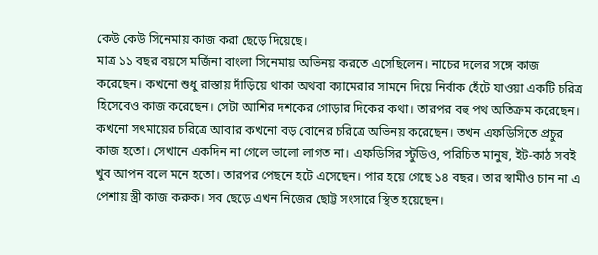কেউ কেউ সিনেমায় কাজ করা ছেড়ে দিয়েছে।
মাত্র ১১ বছর বয়সে মর্জিনা বাংলা সিনেমায় অভিনয় করতে এসেছিলেন। নাচের দলের সঙ্গে কাজ করেছেন। কখনো শুধু রাস্তায় দাঁড়িয়ে থাকা অথবা ক্যামেরার সামনে দিয়ে নির্বাক হেঁটে যাওয়া একটি চরিত্র হিসেবেও কাজ করেছেন। সেটা আশির দশকের গোড়ার দিকের কথা। তারপর বহু পথ অতিক্রম করেছেন। কখনো সৎমায়ের চরিত্রে আবার কখনো বড় বোনের চরিত্রে অভিনয় করেছেন। তখন এফডিসিতে প্রচুর কাজ হতো। সেখানে একদিন না গেলে ভালো লাগত না। এফডিসির স্টুডিও, পরিচিত মানুষ, ইট-কাঠ সবই খুব আপন বলে মনে হতো। তারপর পেছনে হটে এসেছেন। পার হয়ে গেছে ১৪ বছর। তার স্বামীও চান না এ পেশায় স্ত্রী কাজ করুক। সব ছেড়ে এখন নিজের ছোট্ট সংসারে স্থিত হয়েছেন।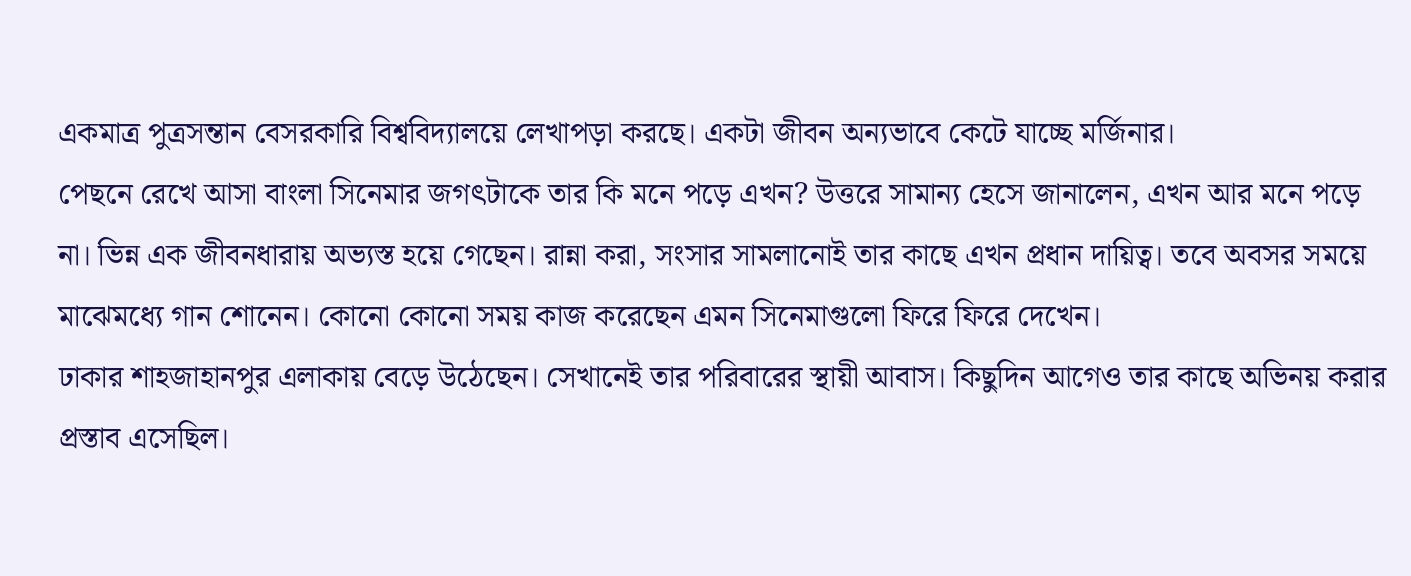একমাত্র পুত্রসন্তান বেসরকারি বিশ্ববিদ্যালয়ে লেখাপড়া করছে। একটা জীবন অন্যভাবে কেটে যাচ্ছে মর্জিনার।
পেছনে রেখে আসা বাংলা সিনেমার জগৎটাকে তার কি মনে পড়ে এখন? উত্তরে সামান্য হেসে জানালেন, এখন আর মনে পড়ে না। ভিন্ন এক জীবনধারায় অভ্যস্ত হয়ে গেছেন। রান্না করা, সংসার সামলানোই তার কাছে এখন প্রধান দায়িত্ব। তবে অবসর সময়ে মাঝেমধ্যে গান শোনেন। কোনো কোনো সময় কাজ করেছেন এমন সিনেমাগুলো ফিরে ফিরে দেখেন।
ঢাকার শাহজাহানপুর এলাকায় বেড়ে উঠেছেন। সেখানেই তার পরিবারের স্থায়ী আবাস। কিছুদিন আগেও তার কাছে অভিনয় করার প্রস্তাব এসেছিল।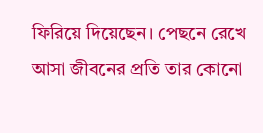ফিরিয়ে দিয়েছেন। পেছনে রেখে আসা জীবনের প্রতি তার কোনো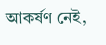আকর্ষণ নেই,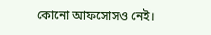কোনো আফসোসও নেই।